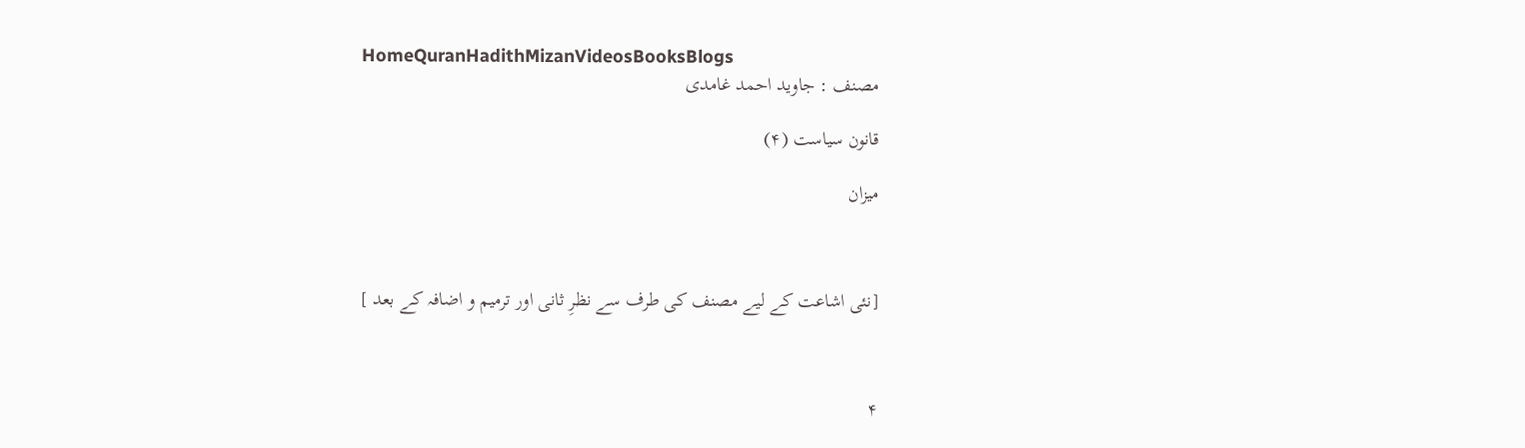HomeQuranHadithMizanVideosBooksBlogs
مصنف : جاوید احمد غامدی

قانون سیاست (۴)

میزان



[نئی اشاعت کے لیے مصنف کی طرف سے نظرِ ثانی اور ترمیم و اضافہ کے بعد ]



۴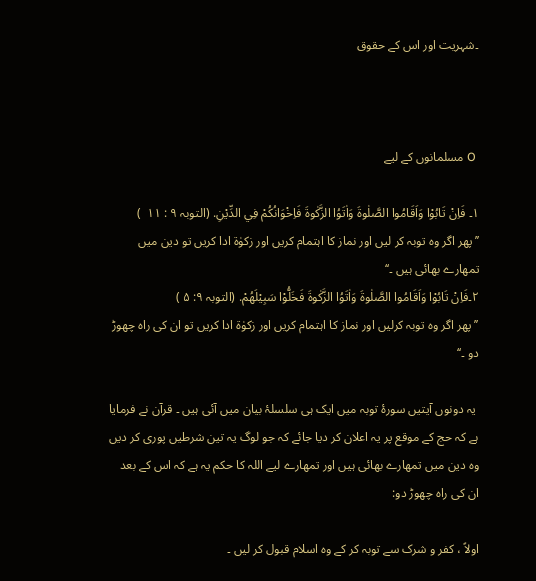۔شہریت اور اس کے حقوق



 O مسلمانوں کے لیے

۱۔ فَاِنْ تَابُوْا وَاَقَامُوا الصَّلٰوةَ وَاٰتَوُا الزَّكٰوةَ فَاِخْوَانُكُمْ فِي الدِّيْنِ. (التوبہ ۹ : ۱۱  )
’’پھر اگر وہ توبہ کر لیں اور نماز کا اہتمام کریں اور زکوٰۃ ادا کریں تو دین میں تمھارے بھائی ہیں ۔‘‘
۲۔فَاِنْ تَابُوْا وَاَقَامُوا الصَّلٰوةَ وَاٰتَوُا الزَّكٰوةَ فَخَلُّوْا سَبِيْلَهُمْ. (التوبہ ۹: ۵ )
’’پھر اگر وہ توبہ کرلیں اور نماز کا اہتمام کریں اور زکوٰۃ ادا کریں تو ان کی راہ چھوڑ دو ۔‘‘

 یہ دونوں آیتیں سورۂ توبہ میں ایک ہی سلسلۂ بیان میں آئی ہیں ۔ قرآن نے فرمایا ہے کہ حج کے موقع پر یہ اعلان کر دیا جائے کہ جو لوگ یہ تین شرطیں پوری کر دیں وہ دین میں تمھارے بھائی ہیں اور تمھارے لیے اللہ کا حکم یہ ہے کہ اس کے بعد ان کی راہ چھوڑ دو:

اولاً ، کفر و شرک سے توبہ کر کے وہ اسلام قبول کر لیں ۔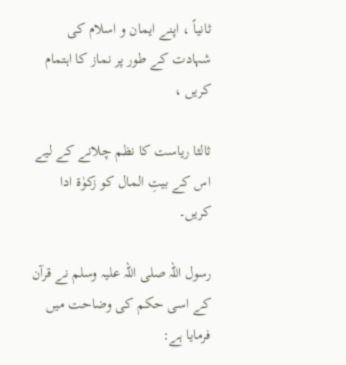ثانیاً ، اپنے ایمان و اسلام کی شہادت کے طور پر نماز کا اہتمام کریں ،

ثالثا ریاست کا نظم چلانے کے لیے اس کے بیتِ المال کو زکوٰۃ ادا کریں۔

رسول اللہ صلی اللہ علیہ وسلم نے قرآن کے اسی حکم کی وضاحت میں فرمایا ہے: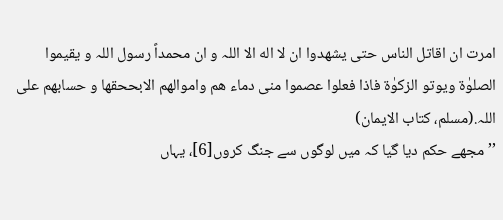امرت ان اقاتل الناس حتی یشھدوا ان لا اله الا اللہ و ان محمداً رسول اللہ و یقیموا الصلوٰة ویوتو الزکوٰة فاذا فعلوا عصموا منی دماء ھم واموالھم الابححقھا و حسابھم علی اللہ.(مسلم، کتاب الایمان)
’’ مجھے حکم دیا گیا کہ میں لوگوں سے جنگ کروں[6]، یہاں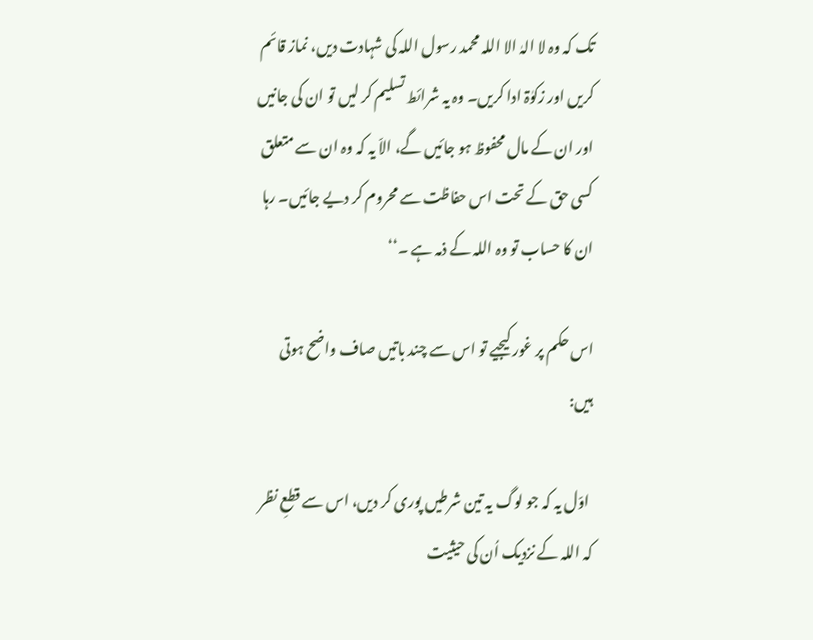تک کہ وہ لا الہٰ الا اللہ محمد رسول اللہ کی شہادت دیں، نماز قائم کریں اور زکوٰۃ ادا کریں۔ وہ یہ شرائط تسلیم کر لیں تو ان کی جانیں اور ان کے مال محفوظ ہو جائیں گے، الاّ یہ کہ وہ ان سے متعلق کسی حق کے تحت اس حفاظت سے محروم کر دیے جائیں۔ رہا ان کا حساب تو وہ اللہ کے ذمہ ہے ۔‘‘

اس حکم پر غور کیجیے تو اس سے چند باتیں صاف واضح ہوتی ہیں:

 اوّل یہ کہ جو لوگ یہ تین شرطیں پوری کر دیں، اس سے قطعِ نظر کہ اللہ کے نزدیک اُن کی حیثیت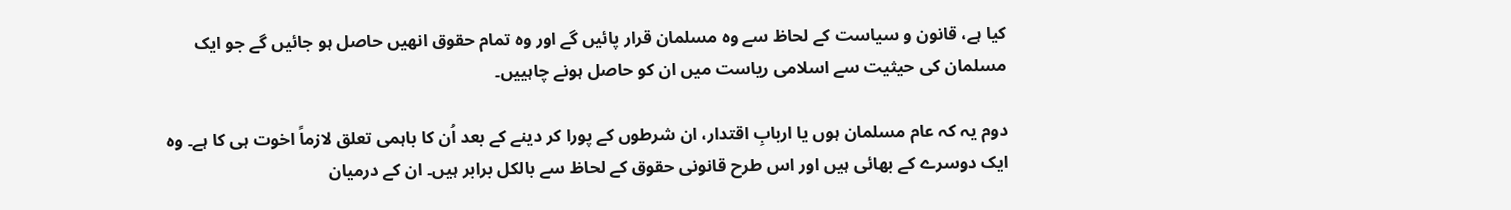کیا ہے، قانون و سیاست کے لحاظ سے وہ مسلمان قرار پائیں گے اور وہ تمام حقوق انھیں حاصل ہو جائیں گے جو ایک مسلمان کی حیثیت سے اسلامی ریاست میں ان کو حاصل ہونے چاہییں۔

دوم یہ کہ عام مسلمان ہوں یا اربابِ اقتدار، ان شرطوں کے پورا کر دینے کے بعد اُن کا باہمی تعلق لازماً اخوت ہی کا ہے۔ وہ ایک دوسرے کے بھائی ہیں اور اس طرح قانونی حقوق کے لحاظ سے بالکل برابر ہیں۔ ان کے درمیان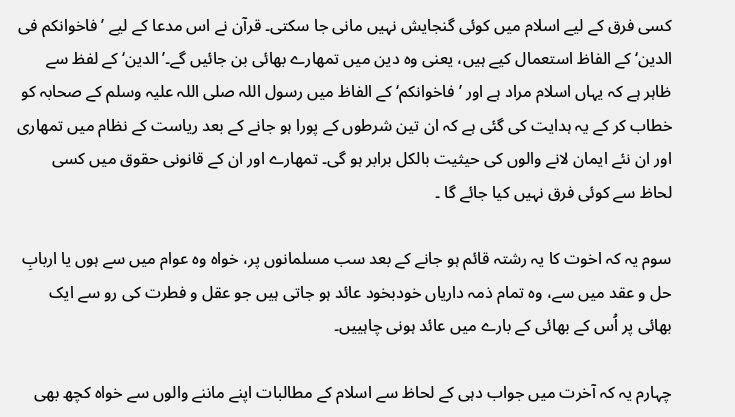کسی فرق کے لیے اسلام میں کوئی گنجایش نہیں مانی جا سکتی۔ قرآن نے اس مدعا کے لیے ’فاخوانکم فی الدین‘ کے الفاظ استعمال کیے ہیں، یعنی وہ دین میں تمھارے بھائی بن جائیں گے۔’الدین‘ کے لفظ سے ظاہر ہے کہ یہاں اسلام مراد ہے اور ’فاخوانکم‘ کے الفاظ میں رسول اللہ صلی اللہ علیہ وسلم کے صحابہ کو خطاب کر کے یہ ہدایت کی گئی ہے کہ ان تین شرطوں کے پورا ہو جانے کے بعد ریاست کے نظام میں تمھاری اور ان نئے ایمان لانے والوں کی حیثیت بالکل برابر ہو گی۔ تمھارے اور ان کے قانونی حقوق میں کسی لحاظ سے کوئی فرق نہیں کیا جائے گا ۔

سوم یہ کہ اخوت کا یہ رشتہ قائم ہو جانے کے بعد سب مسلمانوں پر، خواہ وہ عوام میں سے ہوں یا اربابِ حل و عقد میں سے، وہ تمام ذمہ داریاں خودبخود عائد ہو جاتی ہیں جو عقل و فطرت کی رو سے ایک بھائی پر اُس کے بھائی کے بارے میں عائد ہونی چاہییں۔

چہارم یہ کہ آخرت میں جواب دہی کے لحاظ سے اسلام کے مطالبات اپنے ماننے والوں سے خواہ کچھ بھی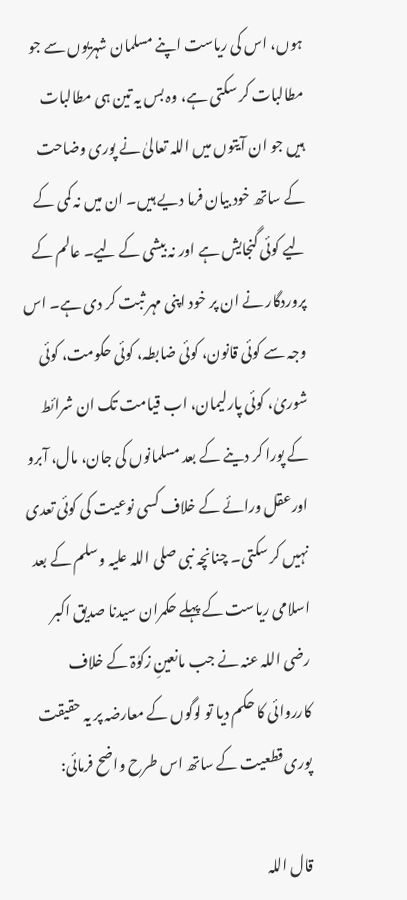ہوں، اس کی ریاست اپنے مسلمان شہریوں سے جو مطالبات کر سکتی ہے، وہ بس یہ تین ہی مطالبات ہیں جو ان آیتوں میں اللہ تعالیٰ نے پوری وضاحت کے ساتھ خود بیان فرما دیے ہیں۔ ان میں نہ کمی کے لیے کوئی گنجایش ہے اور نہ بیشی کے لیے۔ عالم کے پروردگار نے ان پر خود اپنی مہر ثبت کر دی ہے۔ اس وجہ سے کوئی قانون، کوئی ضابطہ، کوئی حکومت، کوئی شوریٰ، کوئی پارلیمان، اب قیامت تک ان شرائط کے پورا کر دینے کے بعد مسلمانوں کی جان، مال، آبرو اورعقل ورائے کے خلاف کسی نوعیت کی کوئی تعدی نہیں کر سکتی۔ چنانچہ نبی صلی اللہ علیہ وسلم کے بعد اسلامی ریاست کے پہلے حکمران سیدنا صدیق اکبر رضی اللہ عنہ نے جب مانعینِ زکوٰۃ کے خلاف کارروائی کا حکم دیا تو لوگوں کے معارضہ پر یہ حقیقت پوری قطعیت کے ساتھ اس طرح واضح فرمائی:

قال اللہ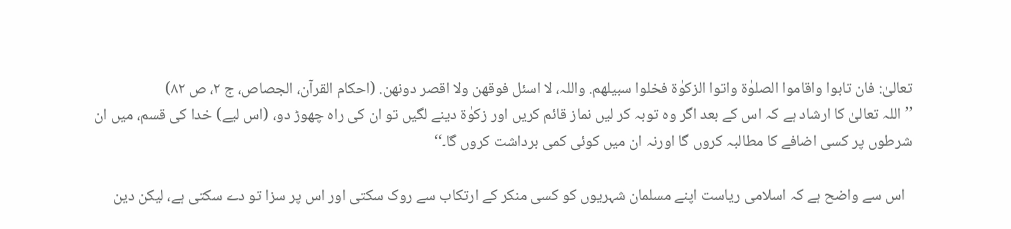تعالیٰ: فان تابوا واقاموا الصلوٰة واتوا الزکوٰة فخلوا سبیلھم. واللہ، لا اسئل فوقھن ولا اقصر دونھن. (احکام القرآن، الجصاص، ج ۲، ص ۸۲)
’’اللہ تعالیٰ کا ارشاد ہے کہ اس کے بعد اگر وہ توبہ کر لیں نماز قائم کریں اور زکوٰۃ دینے لگیں تو ان کی راہ چھوڑ دو، (اس لیے) خدا کی قسم، میں ان شرطوں پر کسی اضافے کا مطالبہ کروں گا اورنہ ان میں کوئی کمی برداشت کروں گا۔‘‘

  اس سے واضح ہے کہ اسلامی ریاست اپنے مسلمان شہریوں کو کسی منکر کے ارتکاب سے روک سکتی اور اس پر سزا تو دے سکتی ہے، لیکن دین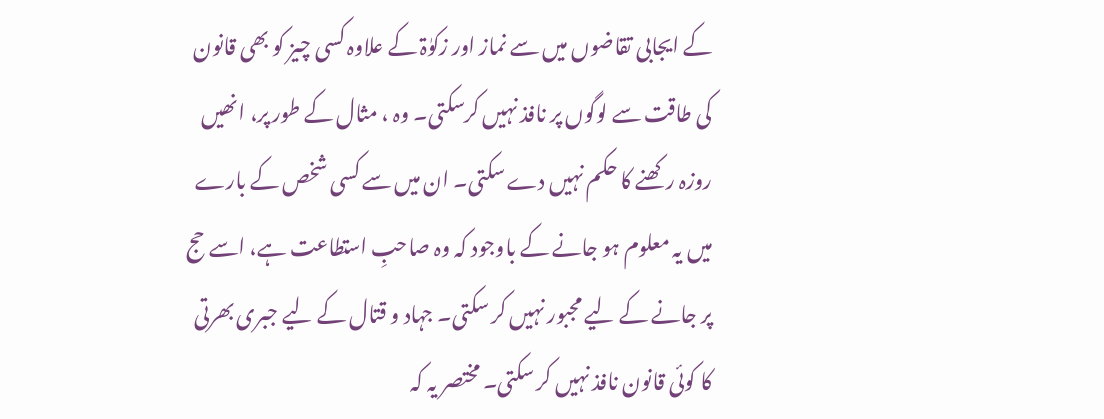کے ایجابی تقاضوں میں سے نماز اور زکوٰۃ کے علاوہ کسی چیز کو بھی قانون کی طاقت سے لوگوں پر نافذ نہیں کرسکتی۔ وہ ، مثال کے طور پر، انھیں روزہ رکھنے کا حکم نہیں دے سکتی۔ ان میں سے کسی شخص کے بارے میں یہ معلوم ہو جانے کے باوجود کہ وہ صاحبِ استطاعت ہے، اسے حج پر جانے کے لیے مجبور نہیں کر سکتی۔ جہاد و قتال کے لیے جبری بھرتی کا کوئی قانون نافذ نہیں کر سکتی۔ مختصر یہ کہ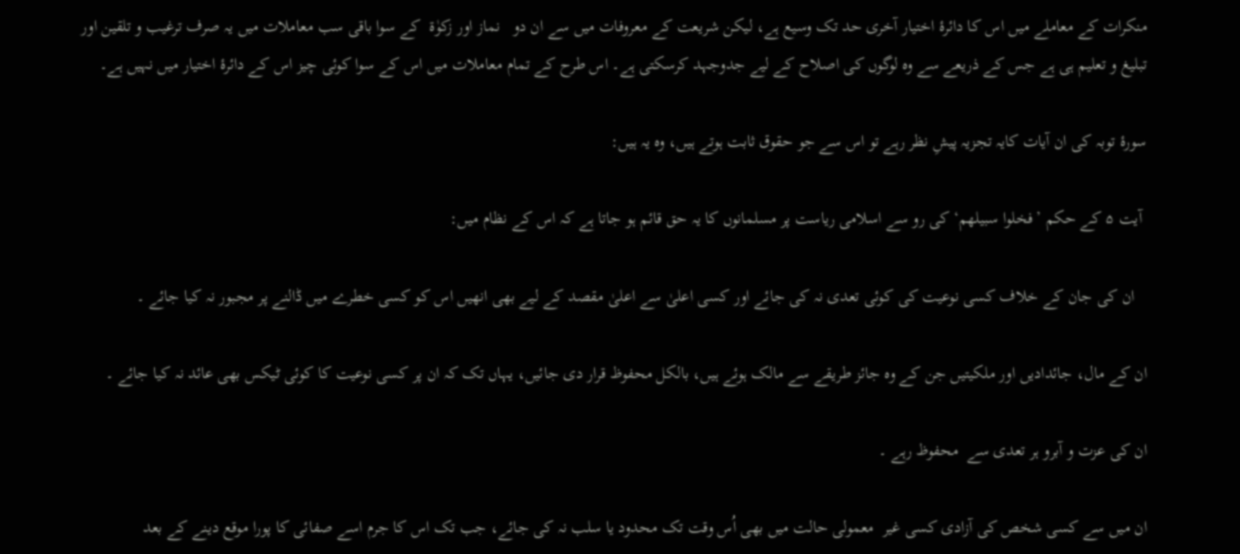منکرات کے معاملے میں اس کا دائرۂ اختیار آخری حد تک وسیع ہے، لیکن شریعت کے معروفات میں سے ان دو   نماز اور زکوٰۃ  کے سوا باقی سب معاملات میں یہ صرف ترغیب و تلقین اور تبلیغ و تعلیم ہی ہے جس کے ذریعے سے وہ لوگوں کی اصلاح کے لیے جدوجہد کرسکتی ہے۔ اس طرح کے تمام معاملات میں اس کے سوا کوئی چیز اس کے دائرۂ اختیار میں نہیں ہے۔

سورۂ توبہ کی ان آیات کایہ تجزیہ پیشِ نظر رہے تو اس سے جو حقوق ثابت ہوتے ہیں، وہ یہ ہیں:

 آیت ۵ کے حکم ’فخلوا سبیلھم‘ کی رو سے اسلامی ریاست پر مسلمانوں کا یہ حق قائم ہو جاتا ہے کہ اس کے نظام میں:

   ان کی جان کے خلاف کسی نوعیت کی کوئی تعدی نہ کی جائے اور کسی اعلیٰ سے اعلیٰ مقصد کے لیے بھی انھیں اس کو کسی خطرے میں ڈالنے پر مجبور نہ کیا جائے ۔

ان کے مال، جائدادیں اور ملکیتیں جن کے وہ جائز طریقے سے مالک ہوئے ہیں، بالکل محفوظ قرار دی جائیں، یہاں تک کہ ان پر کسی نوعیت کا کوئی ٹیکس بھی عائد نہ کیا جائے ۔

ان کی عزت و آبرو ہر تعدی سے  محفوظ رہے ۔

ان میں سے کسی شخص کی آزادی کسی غیر  معمولی حالت میں بھی اُس وقت تک محدود یا سلب نہ کی جائے، جب تک اس کا جرم اسے صفائی کا پورا موقع دینے کے بعد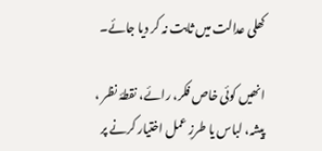کھلی عدالت میں ثابت نہ کر دیا جائے۔

انھیں کوئی خاص فکر، رائے، نقطۂ نظر ، پیشہ، لباس یا طرزِ عمل اختیار کرنے پر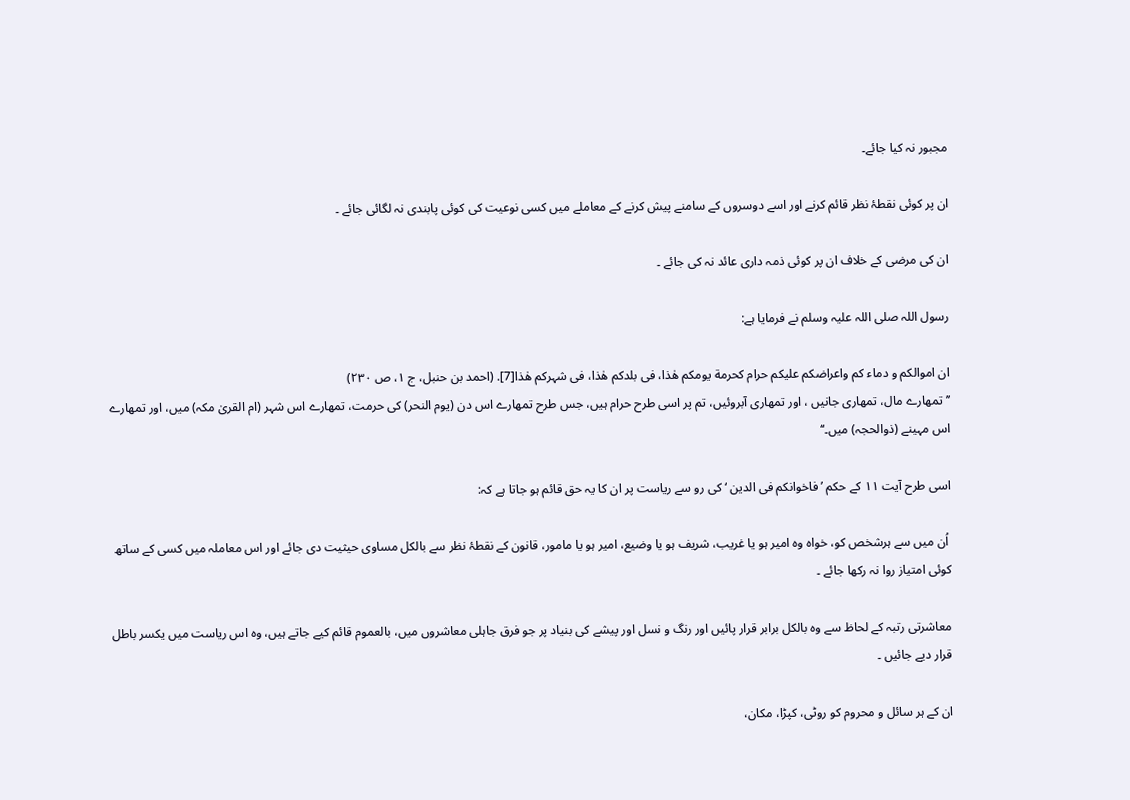مجبور نہ کیا جائے۔

ان پر کوئی نقطۂ نظر قائم کرنے اور اسے دوسروں کے سامنے پیش کرنے کے معاملے میں کسی نوعیت کی کوئی پابندی نہ لگائی جائے ۔

ان کی مرضی کے خلاف ان پر کوئی ذمہ داری عائد نہ کی جائے ۔

رسول اللہ صلی اللہ علیہ وسلم نے فرمایا ہے:

ان اموالکم و دماء کم واعراضکم علیکم حرام کحرمة یومکم هٰذا، فی بلدکم هٰذا، فی شہرکم هٰذا[7]. (احمد بن حنبل، ج ۱، ص ۲۳۰)
’’تمھارے مال، تمھاری جانیں ، اور تمھاری آبروئیں، تم پر اسی طرح حرام ہیں، جس طرح تمھارے اس دن (یوم النحر) کی حرمت، تمھارے اس شہر (ام القریٰ مکہ) میں، اور تمھارے اس مہینے (ذوالحجہ) میں۔‘‘

اسی طرح آیت ۱۱ کے حکم ’فاخوانکم فی الدین ‘کی رو سے ریاست پر ان کا یہ حق قائم ہو جاتا ہے کہ:

 اُن میں سے ہرشخص کو، خواہ وہ امیر ہو یا غریب، شریف ہو یا وضیع، امیر ہو یا مامور، قانون کے نقطۂ نظر سے بالکل مساوی حیثیت دی جائے اور اس معاملہ میں کسی کے ساتھ کوئی امتیاز روا نہ رکھا جائے ۔

معاشرتی رتبہ کے لحاظ سے وہ بالکل برابر قرار پائیں اور رنگ و نسل اور پیشے کی بنیاد پر جو فرق جاہلی معاشروں میں، بالعموم قائم کیے جاتے ہیں، وہ اس ریاست میں یکسر باطل قرار دیے جائیں ۔

ان کے ہر سائل و محروم کو روٹی، کپڑا، مکان،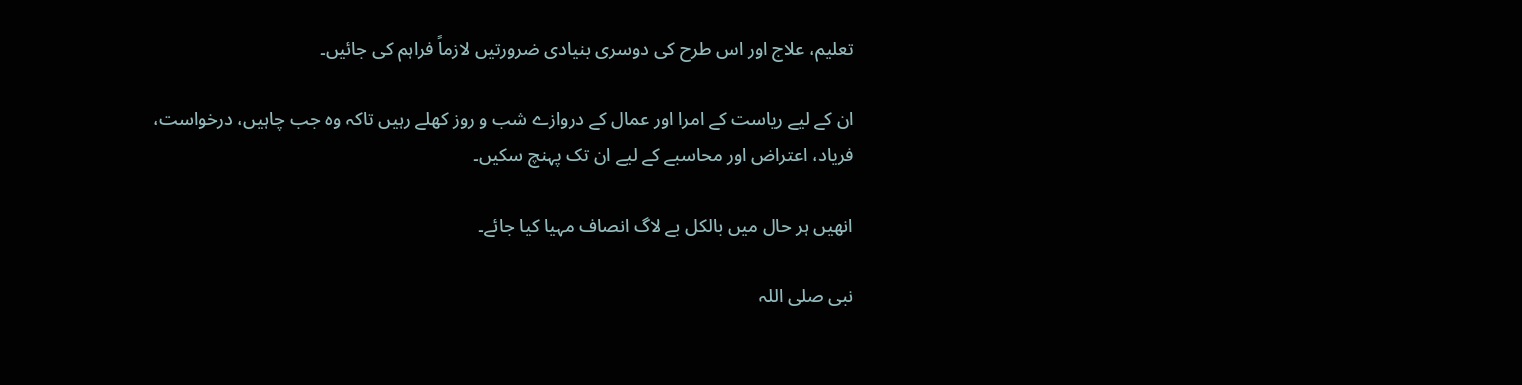تعلیم، علاج اور اس طرح کی دوسری بنیادی ضرورتیں لازماً فراہم کی جائیں۔

ان کے لیے ریاست کے امرا اور عمال کے دروازے شب و روز کھلے رہیں تاکہ وہ جب چاہیں، درخواست، فریاد، اعتراض اور محاسبے کے لیے ان تک پہنچ سکیں۔

انھیں ہر حال میں بالکل بے لاگ انصاف مہیا کیا جائے۔

نبی صلی اللہ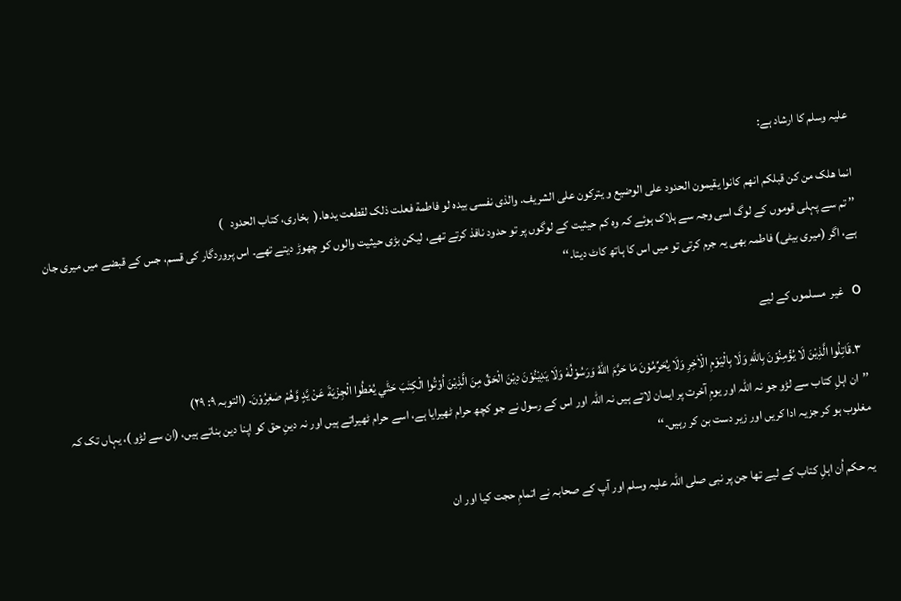علیہ وسلم کا ارشاد ہے:

انما ھلک من کن قبلکم انھم کانوا یقیمون الحدود علی الوضیع و یترکون علی الشریف. والذی نفسی بیده لو فاطمة فعلت ذلک لقطعت یدھا.(  بخاری، کتاب الحدود   )
’’ تم سے پہلی قوموں کے لوگ اسی وجہ سے ہلاک ہوئے کہ وہ کم حیثیت کے لوگوں پر تو حدود نافذ کرتے تھے، لیکن بڑی حیثیت والوں کو چھوڑ دیتے تھے۔ اس پروردگار کی قسم، جس کے قبضے میں میری جان ہے، اگر (میری بیٹی) فاطمہ بھی یہ جرم کرتی تو میں اس کا ہاتھ کاٹ دیتا۔‘‘

o  غیر  مسلموں کے لیے

  ۳۔قَاتِلُوا الَّذِيْنَ لَا يُؤْمِنُوْنَ بِاللّٰهِ وَلَا بِالْيَوْمِ الْاٰخِرِ وَلَا يُحَرِّمُوْنَ مَا حَرَّمَ اللّٰهُ وَرَسُوْلُهٗ وَلَا يَدِيْنُوْنَ دِيْنَ الْحَقِّ مِنَ الَّذِيْنَ اُوْتُوا الْكِتٰبَ حَتّٰي يُعْطُوا الْجِزْيَةَ عَنْ يَّدٍ وَّهُمْ صٰغِرُوْنَ. (التوبہ ۹: ۲۹)
’’ان اہلِ کتاب سے لڑو جو نہ اللہ اور یومِ آخرت پر ایمان لاتے ہیں نہ اللہ اور اس کے رسول نے جو کچھ حرام ٹھیرایا ہے، اسے حرام ٹھیراتے ہیں اور نہ دینِ حق کو اپنا دین بناتے ہیں، (ان سے لڑو )، یہاں تک کہ مغلوب ہو کر جزیہ ادا کریں اور زیر دست بن کر رہیں۔‘‘

یہ حکم اُن اہلِ کتاب کے لیے تھا جن پر نبی صلی اللہ علیہ وسلم اور آپ کے صحابہ نے اتمامِ حجت کیا اور ان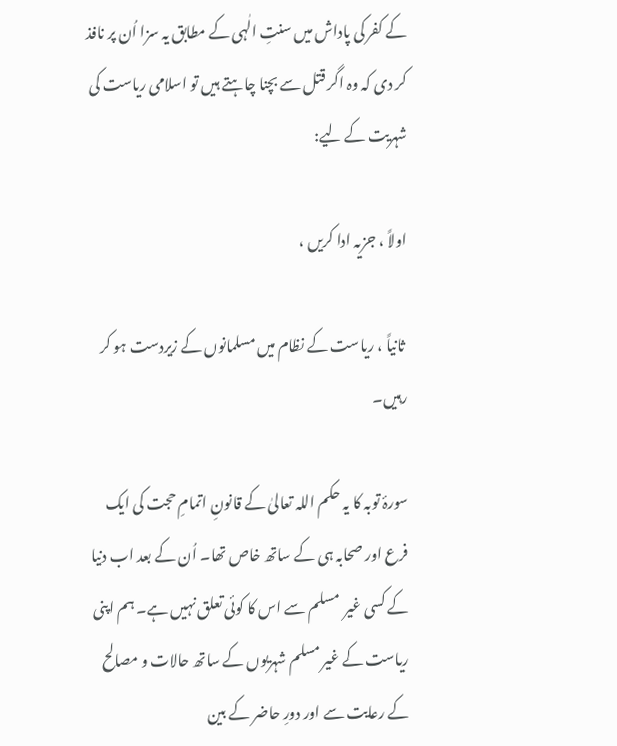کے کفر کی پاداش میں سنتِ الٰہی کے مطابق یہ سزا اُن پر نافذ کر دی کہ وہ اگر قتل سے بچنا چاہتے ہیں تو اسلامی ریاست کی شہریت کے لیے:

اولاً ، جزیہ ادا کریں ،

 ثانیاً ، ریاست کے نظام میں مسلمانوں کے زیردست ہو کر رہیں۔

سورۂ توبہ کا یہ حکم اللہ تعالیٰ کے قانونِ اتمامِ حجت کی ایک فرع اور صحابہ ہی کے ساتھ خاص تھا۔ اُن کے بعد اب دنیا کے کسی غیر  مسلم سے اس کا کوئی تعلق نہیں ہے۔ ہم اپنی ریاست کے غیر مسلم شہریوں کے ساتھ حالات و مصالح کے رعایت سے اور دورِ حاضر کے بین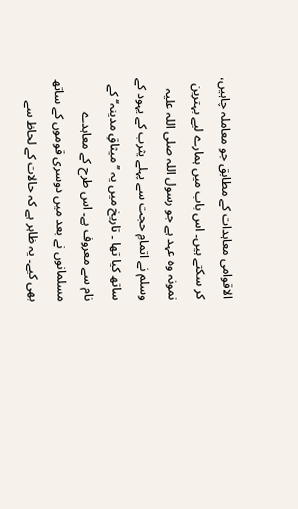الاقوامی معاہدات کے مطابق جو معاملہ چاہیں، کر سکتے ہیں۔ اس باب میں ہمارے لیے بہترین نمونہ وہ عہد ہے جو رسول اللہ صلی اللہ علیہ وسلم نے اتمامِ حجت سے پہلے یثرب کے یہود کے ساتھ کیا تھا ۔ تاریخ میں یہ ’’میثاقِ مدینہ‘‘ کے نام سے معروف ہے۔ اس طرح کے معاہدے مسلمانوں نے بعد میں دوسری قوموں کے ساتھ بھی کیے۔ یہ ظاہر ہے کہ حالات کے لحاظ سے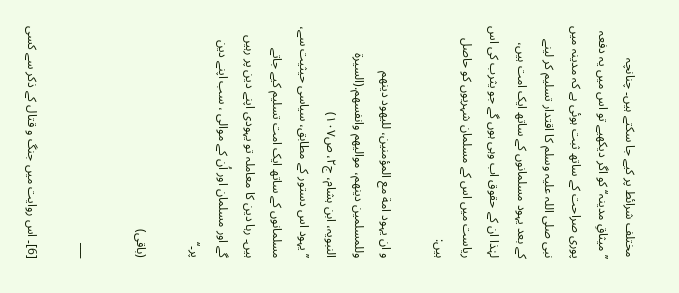مختلف شرائط پر کیے جا سکتے ہیں۔ چنانچہ ’’میثاقِ مدینہ‘‘ کو اگر دیکھیے تو اس میں یہ دفعہ پوری صراحت کے ساتھ ثبت ہوئی ہے کہ مدینہ میں نبی صلی اللہ علیہ وسلم کا اقتدار تسلیم کر لینے کے بعد یہود مسلمانوں کے ساتھ ایک امت ہیں، لہٰذا ان کے حقوق اب وہی ہوں گے جو یثرب کی اس ریاست میں اس کے مسلمان شہریوں کو حاصل ہیں:

و ان یہود امة مع المؤمنین، للیھود دینھم وللمسلمین دینھم، موالیھم وانفسھم.(السیرۃ النبویہ، ابن ہشام، ج۲، ص۱۰۷)
’’یہود اس دستور کے مطابق، سیاسی حیثیت سے، مسلمانوں کے ساتھ ایک امت تسلیم کیے جاتے ہیں۔ رہا دین کا معاملہ تو یہودی اپنے دین پر رہیں گے اور مسلمان اور اُن کے موالی ، سب اپنے دین پر۔‘‘

(باقی)

___

[6]۔ اس روایت میں جنگ و قتال کے ذکر سے کسی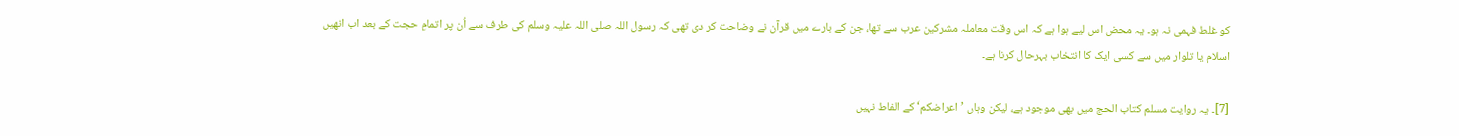کو غلط فہمی نہ ہو۔ یہ محض اس لیے ہوا ہے کہ اس وقت معاملہ مشرکین عرب سے تھا، جن کے بارے میں قرآن نے وضاحت کر دی تھی کہ رسول اللہ صلی اللہ علیہ وسلم کی طرف سے اُن پر اتمامِ حجت کے بعد اب انھیں اسلام یا تلوار میں سے کسی ایک کا انتخاب بہرحال کرنا ہے۔

[7]۔ یہ روایت مسلم کتاب الحج میں بھی موجود ہے، لیکن وہاں ’اعراضکم‘ کے الفاط نہیں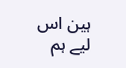ہین اس لیے ہم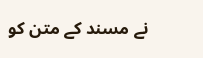نے مسند کے متن کو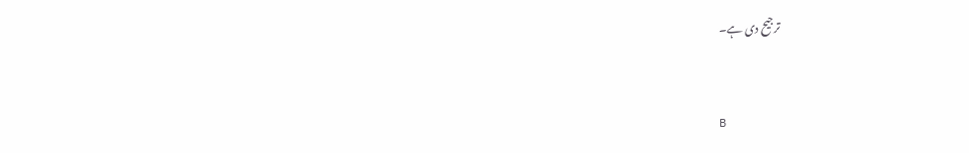ترجیح دی ہے۔


B